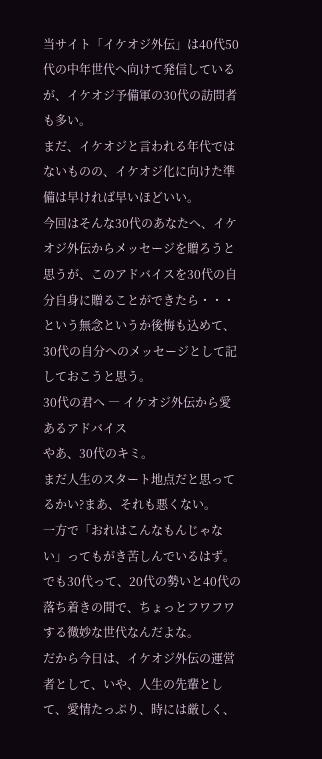当サイト「イケオジ外伝」は40代50代の中年世代へ向けて発信しているが、イケオジ予備軍の30代の訪問者も多い。
まだ、イケオジと言われる年代ではないものの、イケオジ化に向けた準備は早ければ早いほどいい。
今回はそんな30代のあなたへ、イケオジ外伝からメッセージを贈ろうと思うが、このアドバイスを30代の自分自身に贈ることができたら・・・という無念というか後悔も込めて、30代の自分へのメッセージとして記しておこうと思う。
30代の君へ ― イケオジ外伝から愛あるアドバイス
やあ、30代のキミ。
まだ人生のスタート地点だと思ってるかい?まあ、それも悪くない。
一方で「おれはこんなもんじゃない」ってもがき苦しんでいるはず。
でも30代って、20代の勢いと40代の落ち着きの間で、ちょっとフワフワする微妙な世代なんだよな。
だから今日は、イケオジ外伝の運営者として、いや、人生の先輩として、愛情たっぷり、時には厳しく、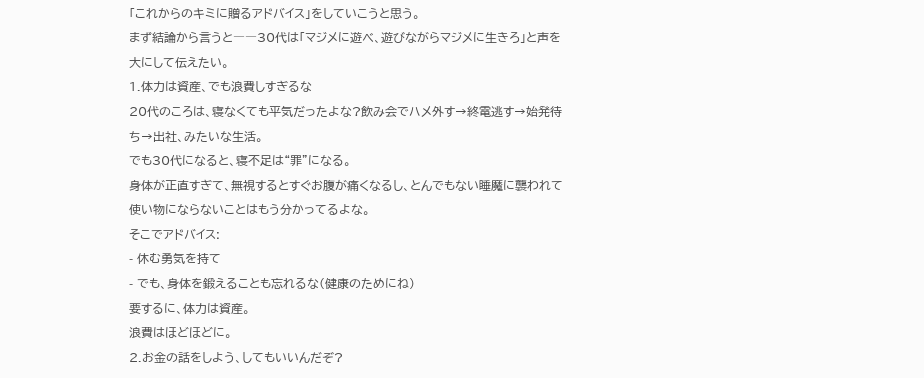「これからのキミに贈るアドバイス」をしていこうと思う。
まず結論から言うと――30代は「マジメに遊べ、遊びながらマジメに生きろ」と声を大にして伝えたい。
1.体力は資産、でも浪費しすぎるな
20代のころは、寝なくても平気だったよな?飲み会でハメ外す→終電逃す→始発待ち→出社、みたいな生活。
でも30代になると、寝不足は“罪”になる。
身体が正直すぎて、無視するとすぐお腹が痛くなるし、とんでもない睡魔に襲われて使い物にならないことはもう分かってるよな。
そこでアドバイス:
- 休む勇気を持て
- でも、身体を鍛えることも忘れるな(健康のためにね)
要するに、体力は資産。
浪費はほどほどに。
2.お金の話をしよう、してもいいんだぞ?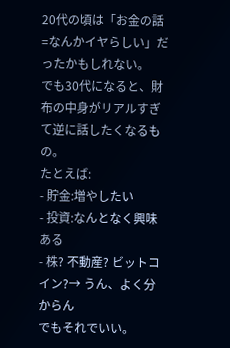20代の頃は「お金の話=なんかイヤらしい」だったかもしれない。
でも30代になると、財布の中身がリアルすぎて逆に話したくなるもの。
たとえば:
- 貯金:増やしたい
- 投資:なんとなく興味ある
- 株? 不動産? ビットコイン?→ うん、よく分からん
でもそれでいい。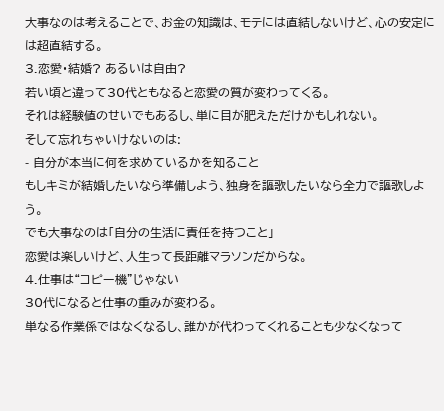大事なのは考えることで、お金の知識は、モテには直結しないけど、心の安定には超直結する。
3.恋愛・結婚? あるいは自由?
若い頃と違って30代ともなると恋愛の質が変わってくる。
それは経験値のせいでもあるし、単に目が肥えただけかもしれない。
そして忘れちゃいけないのは:
- 自分が本当に何を求めているかを知ること
もしキミが結婚したいなら準備しよう、独身を謳歌したいなら全力で謳歌しよう。
でも大事なのは「自分の生活に責任を持つこと」
恋愛は楽しいけど、人生って長距離マラソンだからな。
4.仕事は“コピー機”じゃない
30代になると仕事の重みが変わる。
単なる作業係ではなくなるし、誰かが代わってくれることも少なくなって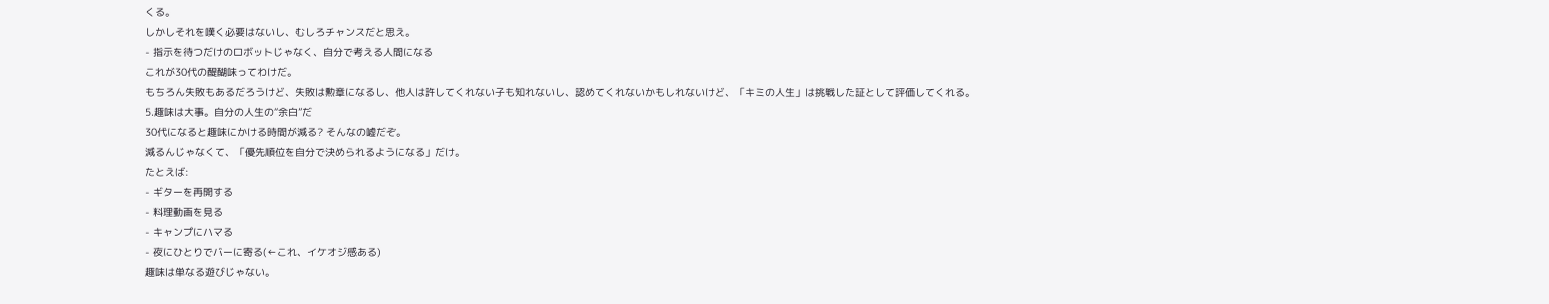くる。
しかしそれを嘆く必要はないし、むしろチャンスだと思え。
- 指示を待つだけのロボットじゃなく、自分で考える人間になる
これが30代の醍醐味ってわけだ。
もちろん失敗もあるだろうけど、失敗は勲章になるし、他人は許してくれない子も知れないし、認めてくれないかもしれないけど、「キミの人生」は挑戦した証として評価してくれる。
5.趣味は大事。自分の人生の“余白”だ
30代になると趣味にかける時間が減る? そんなの嘘だぞ。
減るんじゃなくて、「優先順位を自分で決められるようになる」だけ。
たとえば:
- ギターを再開する
- 料理動画を見る
- キャンプにハマる
- 夜にひとりでバーに寄る(←これ、イケオジ感ある)
趣味は単なる遊びじゃない。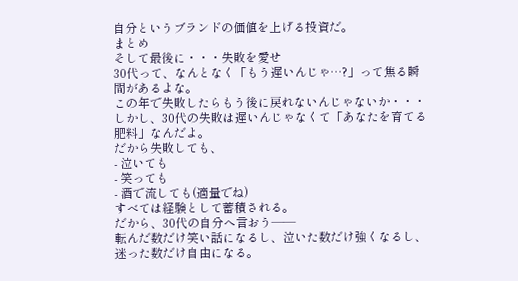自分というブランドの価値を上げる投資だ。
まとめ
そして最後に・・・失敗を愛せ
30代って、なんとなく「もう遅いんじゃ…?」って焦る瞬間があるよな。
この年で失敗したらもう後に戻れないんじゃないか・・・
しかし、30代の失敗は遅いんじゃなくて「あなたを育てる肥料」なんだよ。
だから失敗しても、
- 泣いても
- 笑っても
- 酒で流しても(適量でね)
すべては経験として蓄積される。
だから、30代の自分へ言おう――
転んだ数だけ笑い話になるし、泣いた数だけ強くなるし、迷った数だけ自由になる。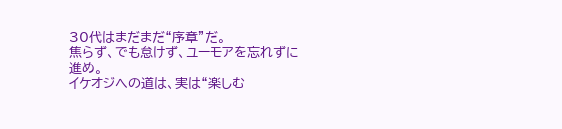30代はまだまだ“序章”だ。
焦らず、でも怠けず、ユーモアを忘れずに進め。
イケオジへの道は、実は“楽しむ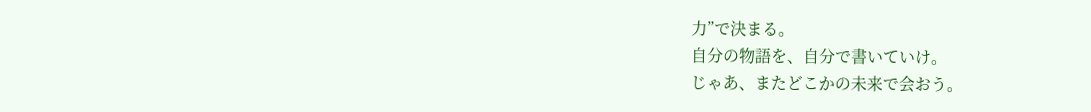力”で決まる。
自分の物語を、自分で書いていけ。
じゃあ、またどこかの未来で会おう。